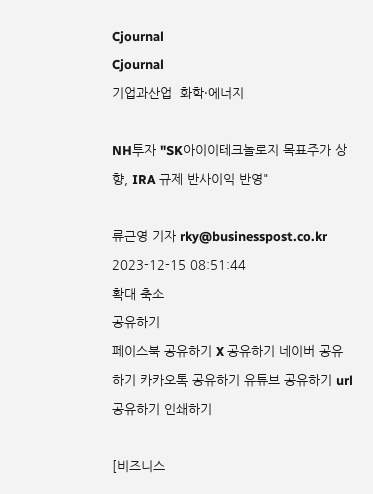Cjournal
Cjournal
기업과산업  화학·에너지

NH투자 "SK아이이테크놀로지 목표주가 상향, IRA 규제 반사이익 반영"

류근영 기자 rky@businesspost.co.kr 2023-12-15 08:51:44
확대 축소
공유하기
페이스북 공유하기 X 공유하기 네이버 공유하기 카카오톡 공유하기 유튜브 공유하기 url 공유하기 인쇄하기

[비즈니스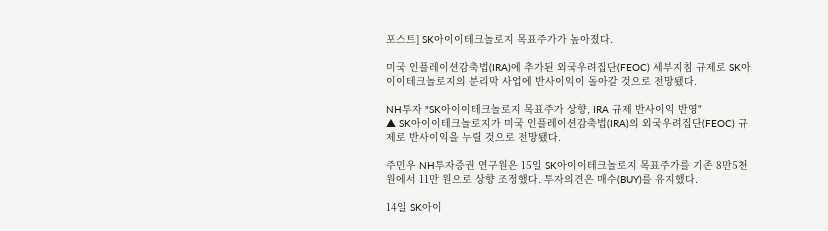포스트] SK아이이테크놀로지 목표주가가 높아졌다.

미국 인플레이션감축법(IRA)에 추가된 외국우려집단(FEOC) 세부지침 규제로 SK아이이테크놀로지의 분리막 사업에 반사이익이 돌아갈 것으로 전망됐다.

NH투자 "SK아이이테크놀로지 목표주가 상향, IRA 규제 반사이익 반영"
▲ SK아이이테크놀로지가 미국 인플레이션감축법(IRA)의 외국우려집단(FEOC) 규제로 반사이익을 누릴 것으로 전망됐다.

주민우 NH투자증권 연구원은 15일 SK아이이테크놀로지 목표주가를 기존 8만5천 원에서 11만 원으로 상향 조정했다. 투자의견은 매수(BUY)를 유지했다.

14일 SK아이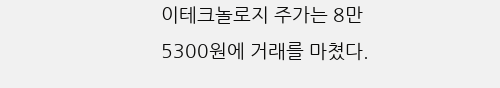이테크놀로지 주가는 8만5300원에 거래를 마쳤다.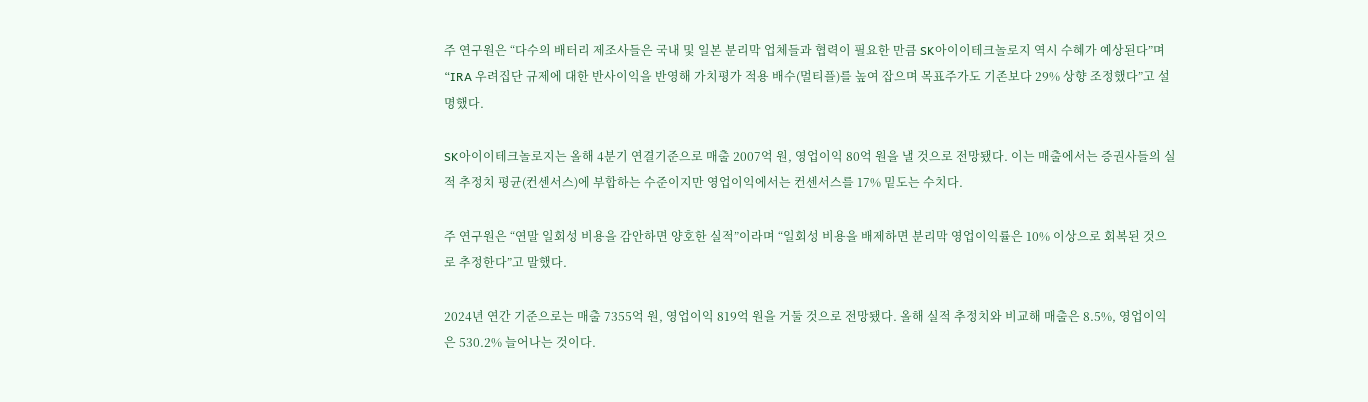주 연구원은 “다수의 배터리 제조사들은 국내 및 일본 분리막 업체들과 협력이 필요한 만큼 SK아이이테크놀로지 역시 수혜가 예상된다”며 “IRA 우려집단 규제에 대한 반사이익을 반영해 가치평가 적용 배수(멀티플)를 높여 잡으며 목표주가도 기존보다 29% 상향 조정했다”고 설명했다.

SK아이이테크놀로지는 올해 4분기 연결기준으로 매출 2007억 원, 영업이익 80억 원을 낼 것으로 전망됐다. 이는 매출에서는 증권사들의 실적 추정치 평균(컨센서스)에 부합하는 수준이지만 영업이익에서는 컨센서스를 17% 밑도는 수치다.

주 연구원은 “연말 일회성 비용을 감안하면 양호한 실적”이라며 “일회성 비용을 배제하면 분리막 영업이익률은 10% 이상으로 회복된 것으로 추정한다”고 말했다.

2024년 연간 기준으로는 매출 7355억 원, 영업이익 819억 원을 거둘 것으로 전망됐다. 올해 실적 추정치와 비교해 매출은 8.5%, 영업이익은 530.2% 늘어나는 것이다.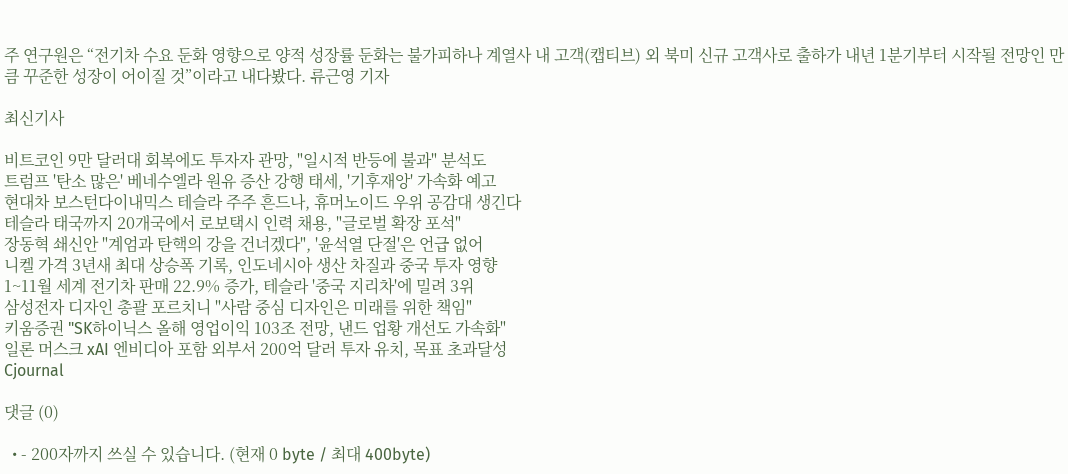주 연구원은 “전기차 수요 둔화 영향으로 양적 성장률 둔화는 불가피하나 계열사 내 고객(캡티브) 외 북미 신규 고객사로 출하가 내년 1분기부터 시작될 전망인 만큼 꾸준한 성장이 어이질 것”이라고 내다봤다. 류근영 기자

최신기사

비트코인 9만 달러대 회복에도 투자자 관망, "일시적 반등에 불과" 분석도
트럼프 '탄소 많은' 베네수엘라 원유 증산 강행 태세, '기후재앙' 가속화 예고
현대차 보스턴다이내믹스 테슬라 주주 흔드나, 휴머노이드 우위 공감대 생긴다
테슬라 태국까지 20개국에서 로보택시 인력 채용, "글로벌 확장 포석"
장동혁 쇄신안 "계엄과 탄핵의 강을 건너겠다", '윤석열 단절'은 언급 없어
니켈 가격 3년새 최대 상승폭 기록, 인도네시아 생산 차질과 중국 투자 영향
1~11월 세계 전기차 판매 22.9% 증가, 테슬라 '중국 지리차'에 밀려 3위
삼성전자 디자인 총괄 포르치니 "사람 중심 디자인은 미래를 위한 책임"
키움증권 "SK하이닉스 올해 영업이익 103조 전망, 낸드 업황 개선도 가속화"
일론 머스크 xAI 엔비디아 포함 외부서 200억 달러 투자 유치, 목표 초과달성
Cjournal

댓글 (0)

  • - 200자까지 쓰실 수 있습니다. (현재 0 byte / 최대 400byte)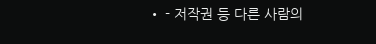• - 저작권 등 다른 사람의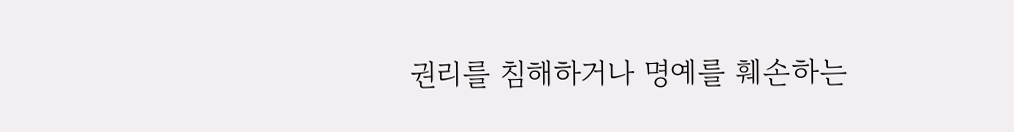권리를 침해하거나 명예를 훼손하는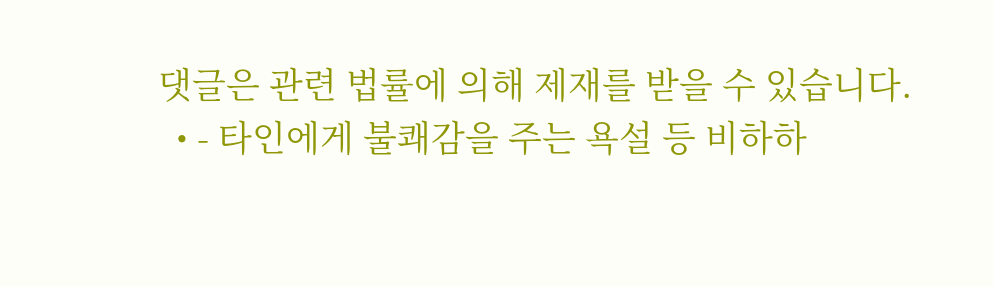댓글은 관련 법률에 의해 제재를 받을 수 있습니다.
  • - 타인에게 불쾌감을 주는 욕설 등 비하하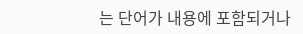는 단어가 내용에 포함되거나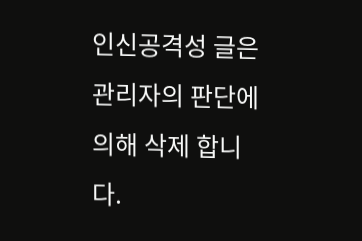인신공격성 글은 관리자의 판단에 의해 삭제 합니다.